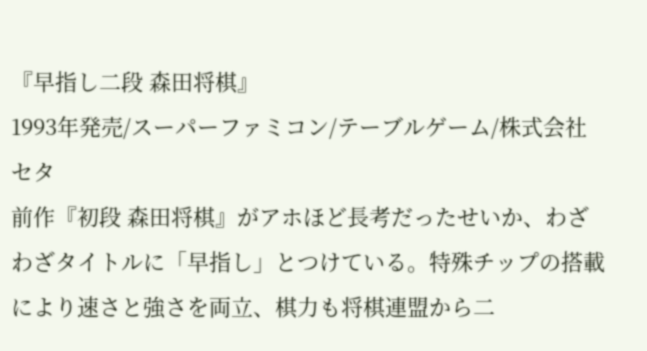『早指し二段 森田将棋』
1993年発売/スーパーファミコン/テーブルゲーム/株式会社セタ
前作『初段 森田将棋』がアホほど長考だったせいか、わざわざタイトルに「早指し」とつけている。特殊チップの搭載により速さと強さを両立、棋力も将棋連盟から二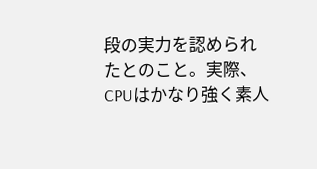段の実力を認められたとのこと。実際、CPUはかなり強く素人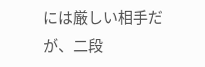には厳しい相手だが、二段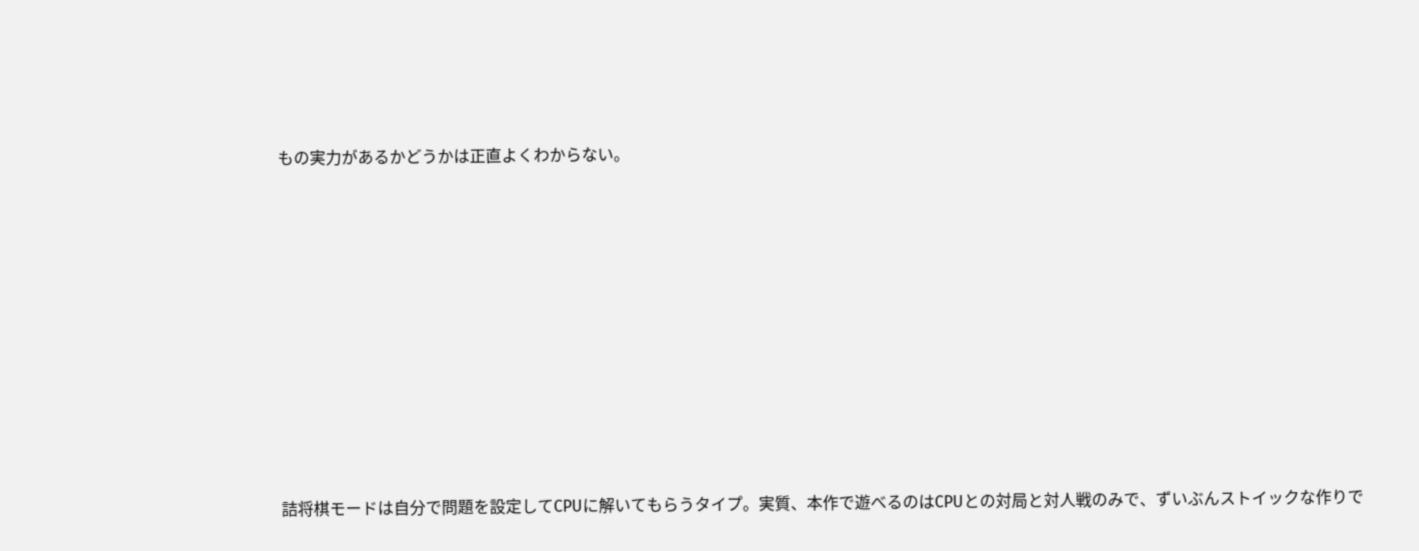もの実力があるかどうかは正直よくわからない。












詰将棋モードは自分で問題を設定してCPUに解いてもらうタイプ。実質、本作で遊べるのはCPUとの対局と対人戦のみで、ずいぶんストイックな作りで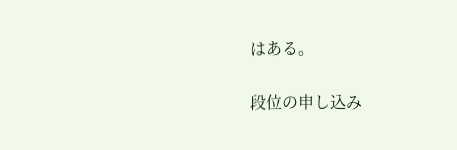はある。


段位の申し込み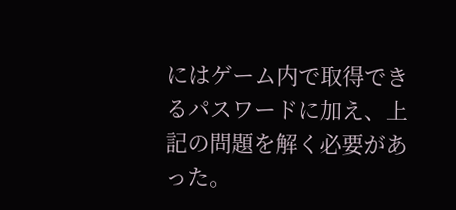にはゲーム内で取得できるパスワードに加え、上記の問題を解く必要があった。